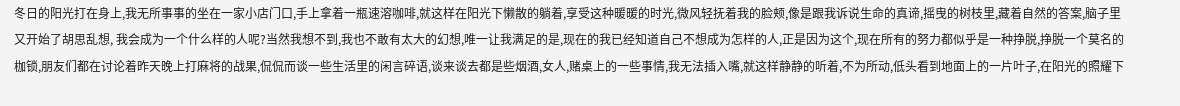冬日的阳光打在身上,我无所事事的坐在一家小店门口,手上拿着一瓶速溶咖啡,就这样在阳光下懒散的躺着,享受这种暖暖的时光,微风轻抚着我的脸颊,像是跟我诉说生命的真谛,摇曳的树枝里,藏着自然的答案,脑子里又开始了胡思乱想, 我会成为一个什么样的人呢?当然我想不到,我也不敢有太大的幻想,唯一让我满足的是,现在的我已经知道自己不想成为怎样的人,正是因为这个,现在所有的努力都似乎是一种挣脱,挣脱一个莫名的枷锁,朋友们都在讨论着昨天晚上打麻将的战果,侃侃而谈一些生活里的闲言碎语,谈来谈去都是些烟酒,女人,赌桌上的一些事情,我无法插入嘴,就这样静静的听着,不为所动,低头看到地面上的一片叶子,在阳光的照耀下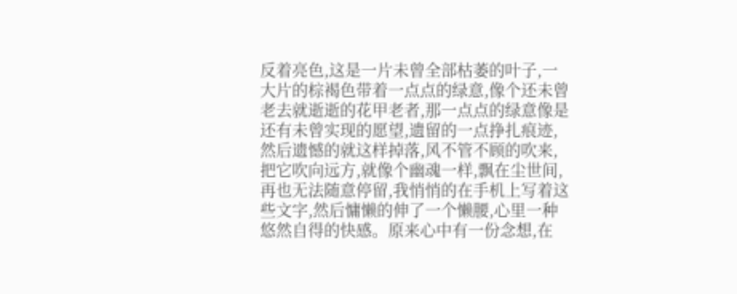反着亮色,这是一片未曾全部枯萎的叶子,一大片的棕褐色带着一点点的绿意,像个还未曾老去就逝逝的花甲老者,那一点点的绿意像是还有未曾实现的愿望,遗留的一点挣扎痕迹,然后遗憾的就这样掉落,风不管不顾的吹来,把它吹向远方,就像个幽魂一样,飘在尘世间,再也无法随意停留,我悄悄的在手机上写着这些文字,然后慵懒的伸了一个懒腰,心里一种悠然自得的快感。原来心中有一份念想,在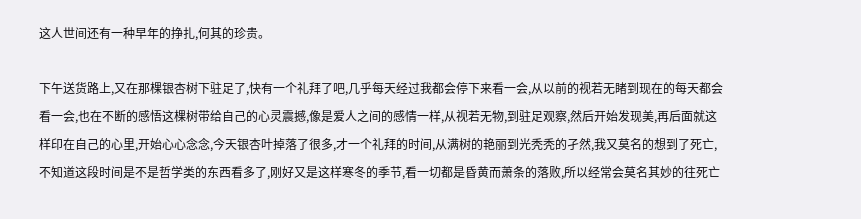这人世间还有一种早年的挣扎,何其的珍贵。

下午送货路上,又在那棵银杏树下驻足了,快有一个礼拜了吧,几乎每天经过我都会停下来看一会,从以前的视若无睹到现在的每天都会看一会,也在不断的感悟这棵树带给自己的心灵震撼,像是爱人之间的感情一样,从视若无物,到驻足观察,然后开始发现美,再后面就这样印在自己的心里,开始心心念念,今天银杏叶掉落了很多,才一个礼拜的时间,从满树的艳丽到光秃秃的孑然,我又莫名的想到了死亡,不知道这段时间是不是哲学类的东西看多了,刚好又是这样寒冬的季节,看一切都是昏黄而萧条的落败,所以经常会莫名其妙的往死亡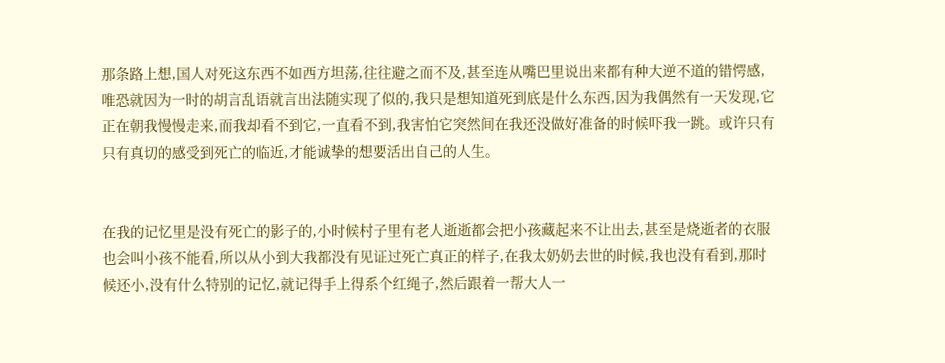那条路上想,国人对死这东西不如西方坦荡,往往避之而不及,甚至连从嘴巴里说出来都有种大逆不道的错愕感,唯恐就因为一时的胡言乱语就言出法随实现了似的,我只是想知道死到底是什么东西,因为我偶然有一天发现,它正在朝我慢慢走来,而我却看不到它,一直看不到,我害怕它突然间在我还没做好准备的时候吓我一跳。或许只有只有真切的感受到死亡的临近,才能诚挚的想要活出自己的人生。


在我的记忆里是没有死亡的影子的,小时候村子里有老人逝逝都会把小孩藏起来不让出去,甚至是烧逝者的衣服也会叫小孩不能看,所以从小到大我都没有见证过死亡真正的样子,在我太奶奶去世的时候,我也没有看到,那时候还小,没有什么特别的记忆,就记得手上得系个红绳子,然后跟着一帮大人一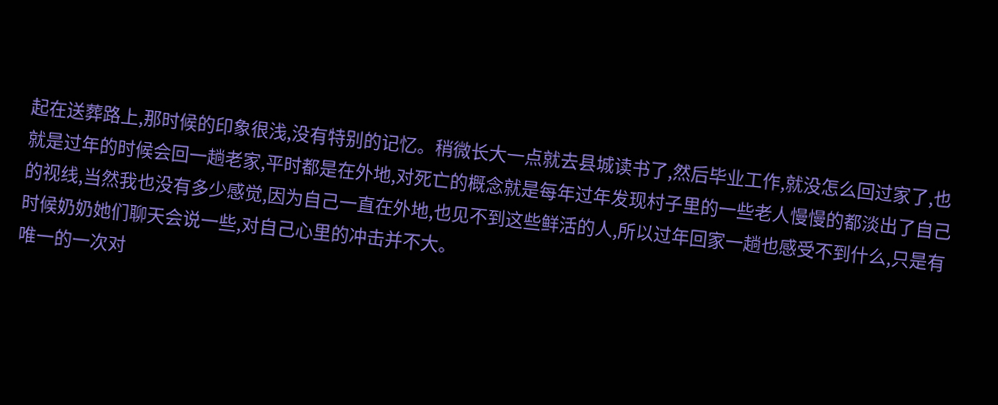起在送葬路上,那时候的印象很浅,没有特别的记忆。稍微长大一点就去县城读书了,然后毕业工作,就没怎么回过家了,也就是过年的时候会回一趟老家,平时都是在外地,对死亡的概念就是每年过年发现村子里的一些老人慢慢的都淡出了自己的视线,当然我也没有多少感觉,因为自己一直在外地,也见不到这些鲜活的人,所以过年回家一趟也感受不到什么,只是有时候奶奶她们聊天会说一些,对自己心里的冲击并不大。
唯一的一次对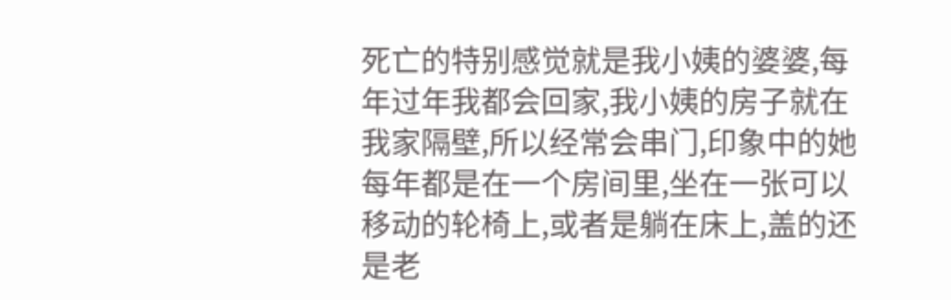死亡的特别感觉就是我小姨的婆婆,每年过年我都会回家,我小姨的房子就在我家隔壁,所以经常会串门,印象中的她每年都是在一个房间里,坐在一张可以移动的轮椅上,或者是躺在床上,盖的还是老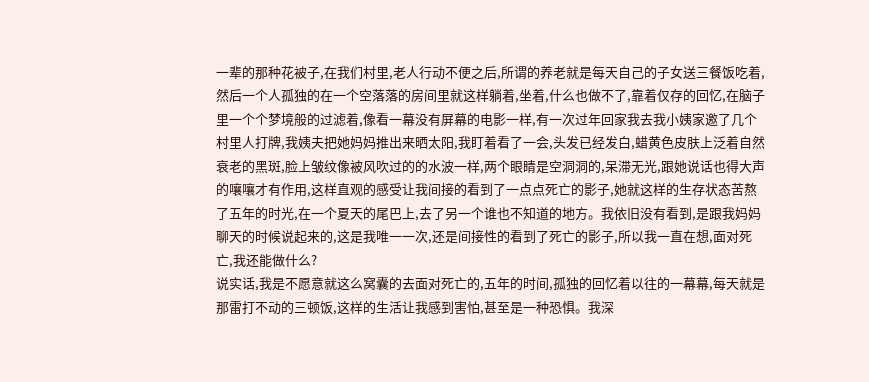一辈的那种花被子,在我们村里,老人行动不便之后,所谓的养老就是每天自己的子女送三餐饭吃着,然后一个人孤独的在一个空落落的房间里就这样躺着,坐着,什么也做不了,靠着仅存的回忆,在脑子里一个个梦境般的过滤着,像看一幕没有屏幕的电影一样,有一次过年回家我去我小姨家邀了几个村里人打牌,我姨夫把她妈妈推出来晒太阳,我盯着看了一会,头发已经发白,蜡黄色皮肤上泛着自然衰老的黑斑,脸上皱纹像被风吹过的的水波一样,两个眼睛是空洞洞的,呆滞无光,跟她说话也得大声的嚷嚷才有作用,这样直观的感受让我间接的看到了一点点死亡的影子,她就这样的生存状态苦熬了五年的时光,在一个夏天的尾巴上,去了另一个谁也不知道的地方。我依旧没有看到,是跟我妈妈聊天的时候说起来的,这是我唯一一次,还是间接性的看到了死亡的影子,所以我一直在想,面对死亡,我还能做什么?
说实话,我是不愿意就这么窝囊的去面对死亡的,五年的时间,孤独的回忆着以往的一幕幕,每天就是那雷打不动的三顿饭,这样的生活让我感到害怕,甚至是一种恐惧。我深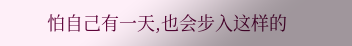怕自己有一天,也会步入这样的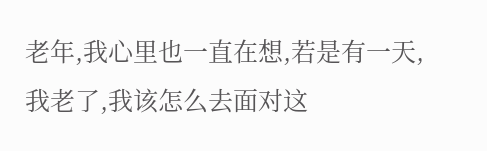老年,我心里也一直在想,若是有一天,我老了,我该怎么去面对这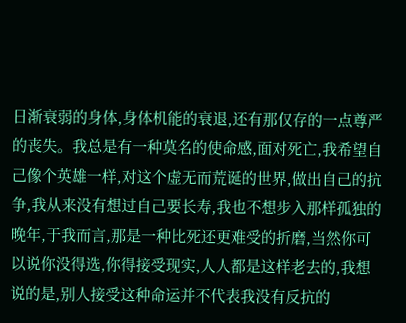日渐衰弱的身体,身体机能的衰退,还有那仅存的一点尊严的丧失。我总是有一种莫名的使命感,面对死亡,我希望自己像个英雄一样,对这个虚无而荒诞的世界,做出自己的抗争,我从来没有想过自己要长寿,我也不想步入那样孤独的晚年,于我而言,那是一种比死还更难受的折磨,当然你可以说你没得选,你得接受现实,人人都是这样老去的,我想说的是,别人接受这种命运并不代表我没有反抗的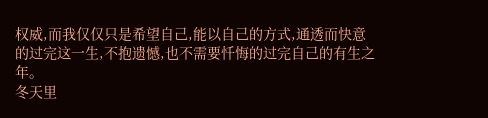权威,而我仅仅只是希望自己,能以自己的方式,通透而快意的过完这一生,不抱遗憾,也不需要忏悔的过完自己的有生之年。
冬天里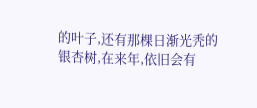的叶子,还有那棵日渐光秃的银杏树,在来年,依旧会有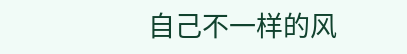自己不一样的风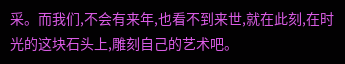采。而我们,不会有来年,也看不到来世,就在此刻,在时光的这块石头上,雕刻自己的艺术吧。